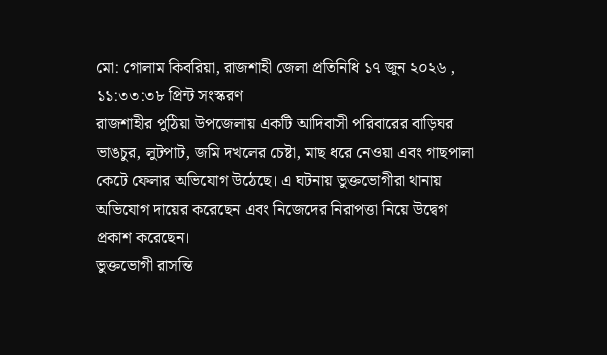মো: গোলাম কিবরিয়া, রাজশাহী জেলা প্রতিনিধি ১৭ জুন ২০২৬ , ১১:৩৩:৩৮ প্রিন্ট সংস্করণ
রাজশাহীর পুঠিয়া উপজেলায় একটি আদিবাসী পরিবারের বাড়িঘর ভাঙচুর, লুটপাট, জমি দখলের চেষ্টা, মাছ ধরে নেওয়া এবং গাছপালা কেটে ফেলার অভিযোগ উঠেছে। এ ঘটনায় ভুক্তভোগীরা থানায় অভিযোগ দায়ের করেছেন এবং নিজেদের নিরাপত্তা নিয়ে উদ্বেগ প্রকাশ করেছেন।
ভুক্তভোগী রাসন্তি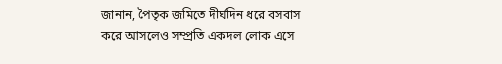জানান, পৈতৃক জমিতে দীর্ঘদিন ধরে বসবাস করে আসলেও সম্প্রতি একদল লোক এসে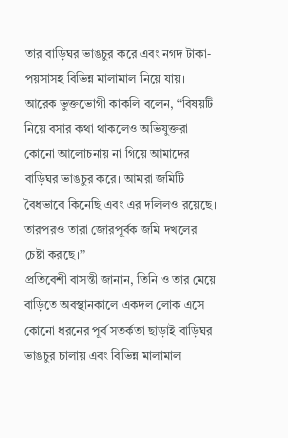তার বাড়িঘর ভাঙচুর করে এবং নগদ টাকা-পয়সাসহ বিভিন্ন মালামাল নিয়ে যায়।
আরেক ভুক্তভোগী কাকলি বলেন, “বিষয়টি নিয়ে বসার কথা থাকলেও অভিযুক্তরা কোনো আলোচনায় না গিয়ে আমাদের বাড়িঘর ভাঙচুর করে। আমরা জমিটি বৈধভাবে কিনেছি এবং এর দলিলও রয়েছে। তারপরও তারা জোরপূর্বক জমি দখলের চেষ্টা করছে।”
প্রতিবেশী বাসন্তী জানান, তিনি ও তার মেয়ে বাড়িতে অবস্থানকালে একদল লোক এসে কোনো ধরনের পূর্ব সতর্কতা ছাড়াই বাড়িঘর ভাঙচুর চালায় এবং বিভিন্ন মালামাল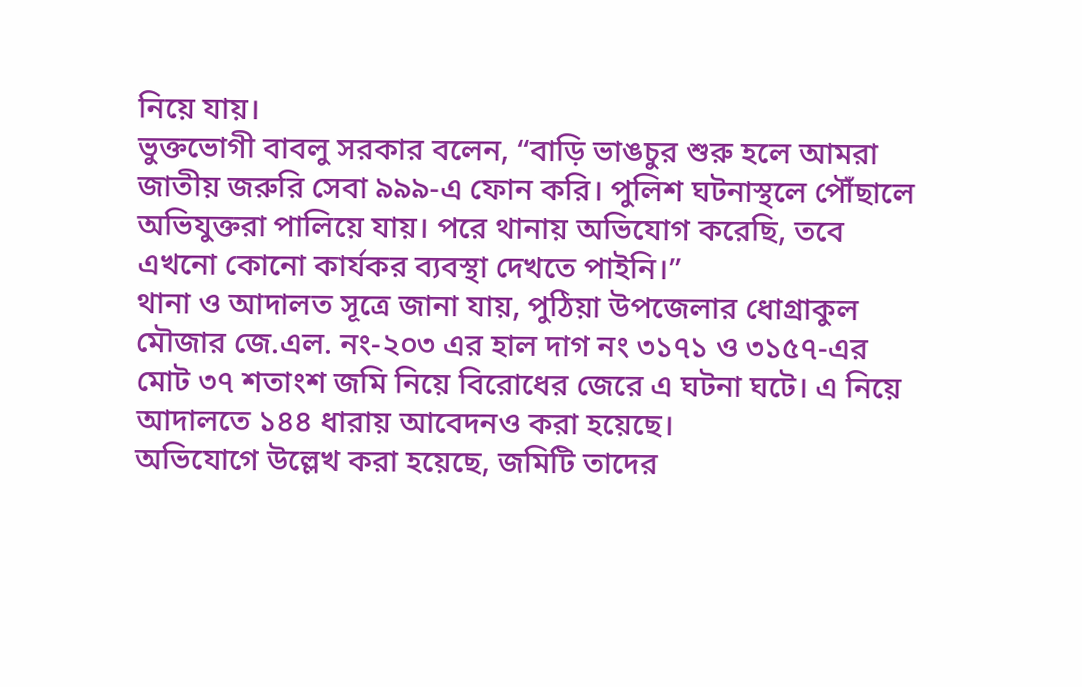নিয়ে যায়।
ভুক্তভোগী বাবলু সরকার বলেন, “বাড়ি ভাঙচুর শুরু হলে আমরা জাতীয় জরুরি সেবা ৯৯৯-এ ফোন করি। পুলিশ ঘটনাস্থলে পৌঁছালে অভিযুক্তরা পালিয়ে যায়। পরে থানায় অভিযোগ করেছি, তবে এখনো কোনো কার্যকর ব্যবস্থা দেখতে পাইনি।”
থানা ও আদালত সূত্রে জানা যায়, পুঠিয়া উপজেলার ধোগ্রাকুল মৌজার জে.এল. নং-২০৩ এর হাল দাগ নং ৩১৭১ ও ৩১৫৭-এর মোট ৩৭ শতাংশ জমি নিয়ে বিরোধের জেরে এ ঘটনা ঘটে। এ নিয়ে আদালতে ১৪৪ ধারায় আবেদনও করা হয়েছে।
অভিযোগে উল্লেখ করা হয়েছে, জমিটি তাদের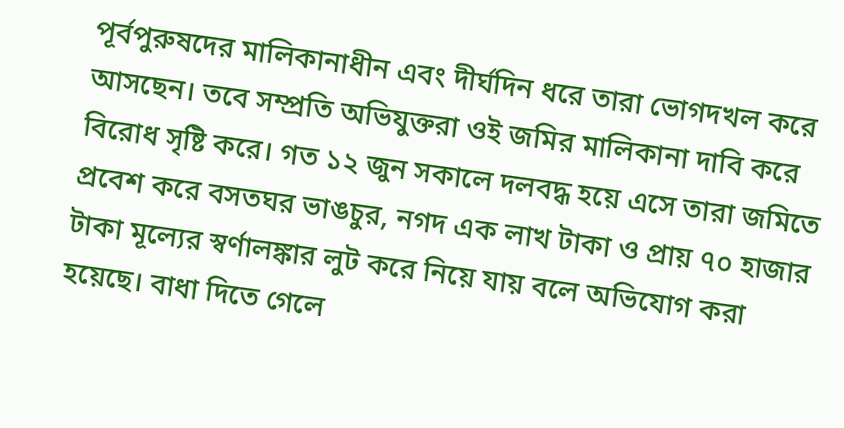পূর্বপুরুষদের মালিকানাধীন এবং দীর্ঘদিন ধরে তারা ভোগদখল করে আসছেন। তবে সম্প্রতি অভিযুক্তরা ওই জমির মালিকানা দাবি করে বিরোধ সৃষ্টি করে। গত ১২ জুন সকালে দলবদ্ধ হয়ে এসে তারা জমিতে প্রবেশ করে বসতঘর ভাঙচুর, নগদ এক লাখ টাকা ও প্রায় ৭০ হাজার টাকা মূল্যের স্বর্ণালঙ্কার লুট করে নিয়ে যায় বলে অভিযোগ করা হয়েছে। বাধা দিতে গেলে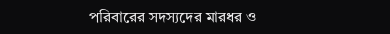পরিবারের সদস্যদের মারধর ও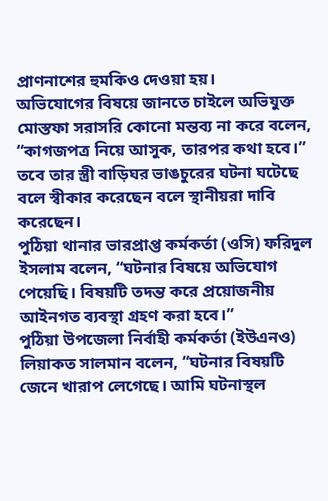প্রাণনাশের হুমকিও দেওয়া হয়।
অভিযোগের বিষয়ে জানতে চাইলে অভিযুক্ত মোস্তফা সরাসরি কোনো মন্তব্য না করে বলেন, “কাগজপত্র নিয়ে আসুক, তারপর কথা হবে।” তবে তার স্ত্রী বাড়িঘর ভাঙচুরের ঘটনা ঘটেছে বলে স্বীকার করেছেন বলে স্থানীয়রা দাবি করেছেন।
পুঠিয়া থানার ভারপ্রাপ্ত কর্মকর্তা (ওসি) ফরিদুল ইসলাম বলেন, “ঘটনার বিষয়ে অভিযোগ পেয়েছি। বিষয়টি তদন্ত করে প্রয়োজনীয় আইনগত ব্যবস্থা গ্রহণ করা হবে।”
পুঠিয়া উপজেলা নির্বাহী কর্মকর্তা (ইউএনও) লিয়াকত সালমান বলেন, “ঘটনার বিষয়টি জেনে খারাপ লেগেছে। আমি ঘটনাস্থল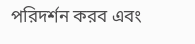পরিদর্শন করব এবং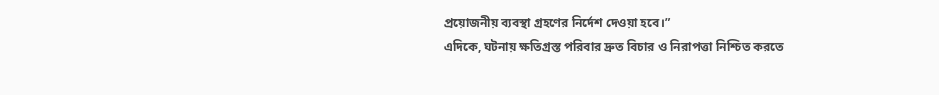প্রয়োজনীয় ব্যবস্থা গ্রহণের নির্দেশ দেওয়া হবে।”
এদিকে, ঘটনায় ক্ষতিগ্রস্ত পরিবার দ্রুত বিচার ও নিরাপত্তা নিশ্চিত করতে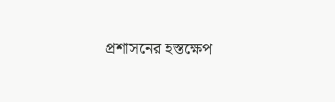প্রশাসনের হস্তক্ষেপ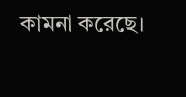কামনা করেছে।